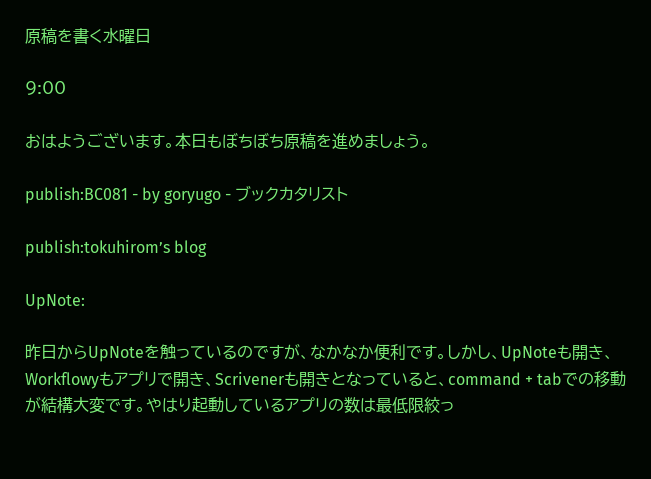原稿を書く水曜日

9:00

おはようございます。本日もぼちぼち原稿を進めましょう。

publish:BC081 - by goryugo - ブックカタリスト

publish:tokuhirom’s blog

UpNote:

昨日からUpNoteを触っているのですが、なかなか便利です。しかし、UpNoteも開き、Workflowyもアプリで開き、Scrivenerも開きとなっていると、command + tabでの移動が結構大変です。やはり起動しているアプリの数は最低限絞っ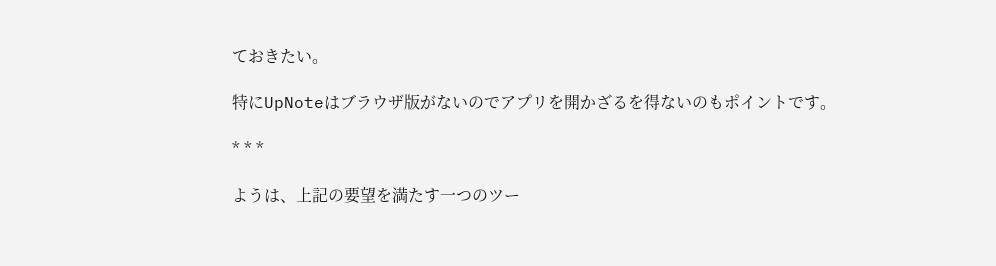ておきたい。

特にUpNoteはブラウザ版がないのでアプリを開かざるを得ないのもポイントです。

* * *

ようは、上記の要望を満たす一つのツー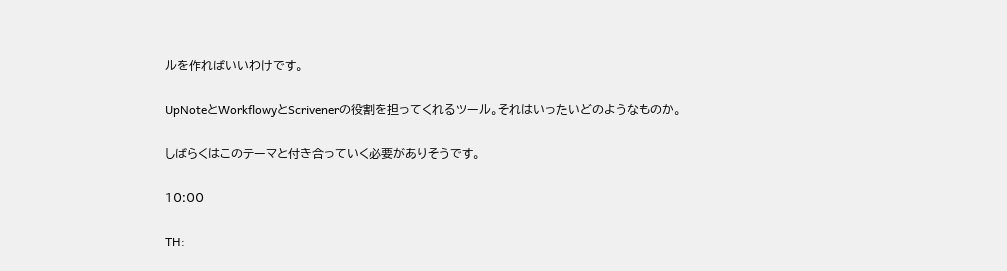ルを作ればいいわけです。

UpNoteとWorkflowyとScrivenerの役割を担ってくれるツール。それはいったいどのようなものか。

しばらくはこのテーマと付き合っていく必要がありそうです。

10:00

TH: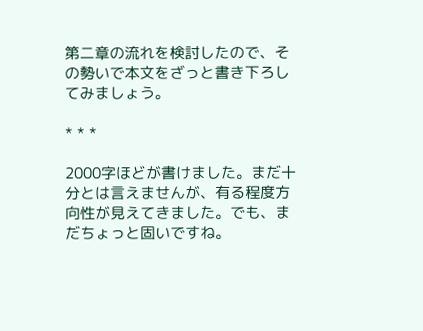第二章の流れを検討したので、その勢いで本文をざっと書き下ろしてみましょう。

* * *

2000字ほどが書けました。まだ十分とは言えませんが、有る程度方向性が見えてきました。でも、まだちょっと固いですね。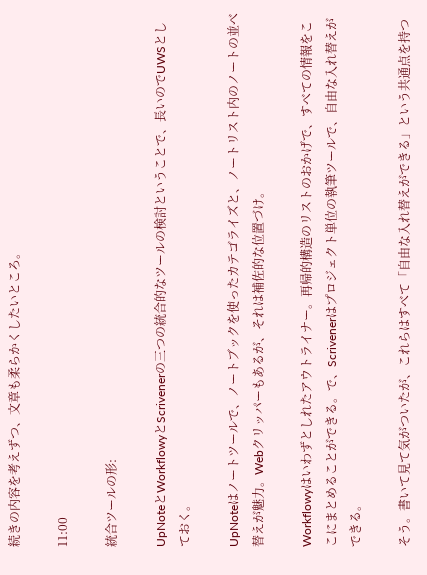続きの内容を考えずつ、文章も柔らかくしたいところ。

11:00

統合ツールの形:

UpNoteとWorkflowyとScrivenerの三つの統合的なツールの検討ということで、長いのでUWSとしておく。

UpNoteはノートツールで、ノートブックを使ったカテゴライズと、ノートリスト内のノートの並べ替えが魅力。Webクリッパーもあるが、それは補佐的な位置づけ。

Workflowyはいわずとしれたアウトライナー。再帰的構造のリストのおかげで、すべての情報をここにまとめることができる。で、Scrivenerはプロジェクト単位の執筆ツールで、自由な入れ替えができる。

そう。書いて見て気がついたが、これらはすべて「自由な入れ替えができる」という共通点を持つ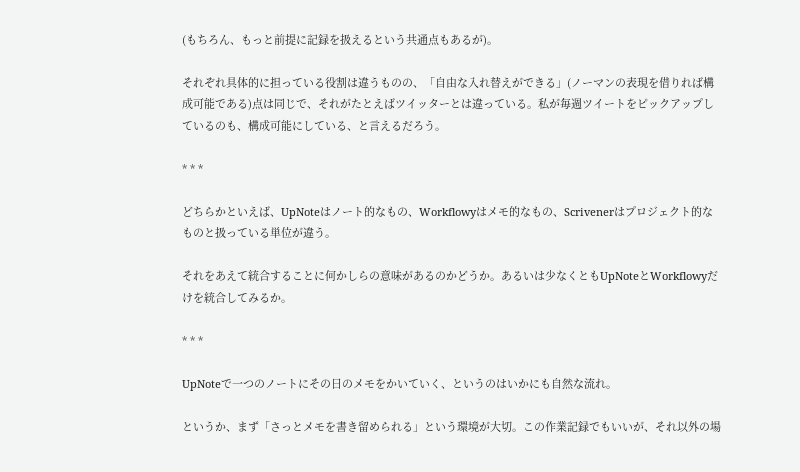(もちろん、もっと前提に記録を扱えるという共通点もあるが)。

それぞれ具体的に担っている役割は違うものの、「自由な入れ替えができる」(ノーマンの表現を借りれば構成可能である)点は同じで、それがたとえばツイッターとは違っている。私が毎週ツイートをピックアップしているのも、構成可能にしている、と言えるだろう。

* * *

どちらかといえば、UpNoteはノート的なもの、Workflowyはメモ的なもの、Scrivenerはプロジェクト的なものと扱っている単位が違う。

それをあえて統合することに何かしらの意味があるのかどうか。あるいは少なくともUpNoteとWorkflowyだけを統合してみるか。

* * *

UpNoteで一つのノートにその日のメモをかいていく、というのはいかにも自然な流れ。

というか、まず「さっとメモを書き留められる」という環境が大切。この作業記録でもいいが、それ以外の場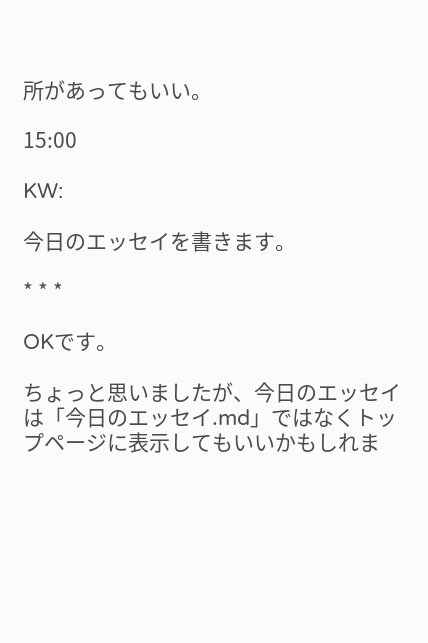所があってもいい。

15:00

KW:

今日のエッセイを書きます。

* * *

OKです。

ちょっと思いましたが、今日のエッセイは「今日のエッセイ.md」ではなくトップページに表示してもいいかもしれま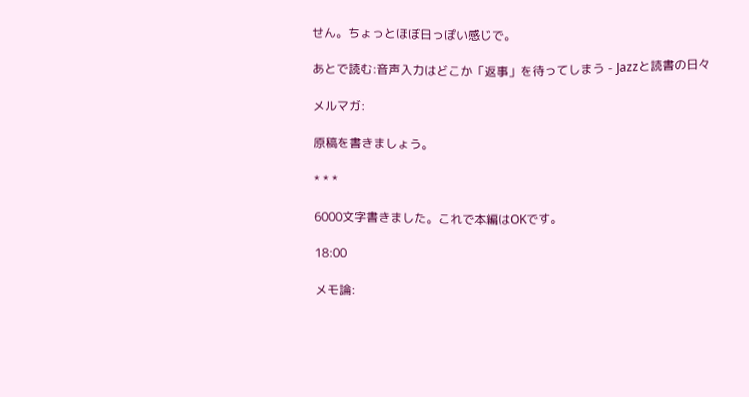せん。ちょっとほぼ日っぽい感じで。

あとで読む:音声入力はどこか「返事」を待ってしまう - Jazzと読書の日々

メルマガ:

原稿を書きましょう。

* * *

6000文字書きました。これで本編はOKです。

18:00

メモ論: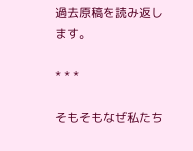過去原稿を読み返します。

* * *

そもそもなぜ私たち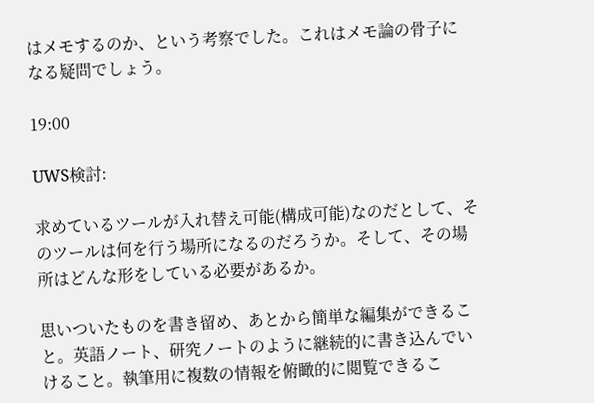はメモするのか、という考察でした。これはメモ論の骨子になる疑問でしょう。

19:00

UWS検討:

求めているツールが入れ替え可能(構成可能)なのだとして、そのツールは何を行う場所になるのだろうか。そして、その場所はどんな形をしている必要があるか。

思いついたものを書き留め、あとから簡単な編集ができること。英語ノート、研究ノートのように継続的に書き込んでいけること。執筆用に複数の情報を俯瞰的に閲覧できるこ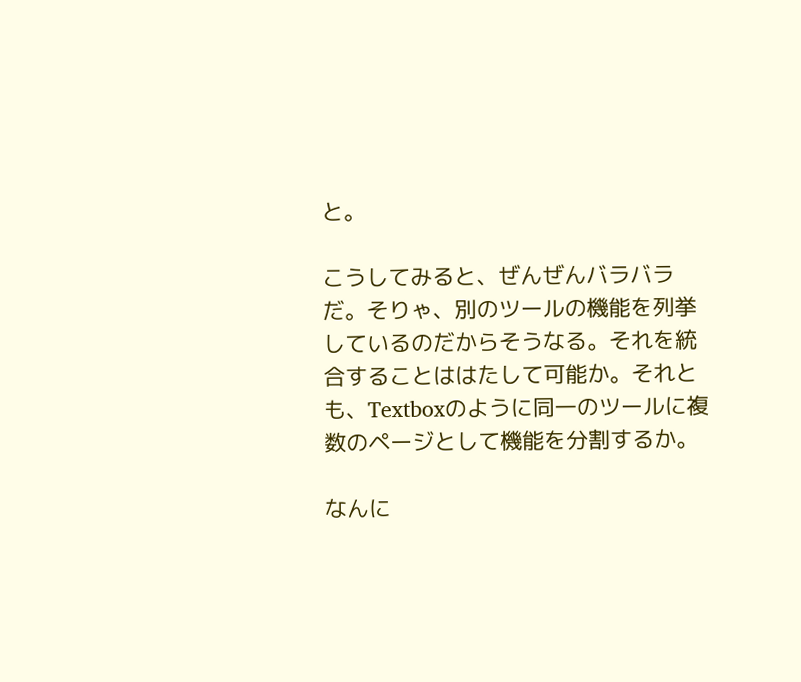と。

こうしてみると、ぜんぜんバラバラだ。そりゃ、別のツールの機能を列挙しているのだからそうなる。それを統合することははたして可能か。それとも、Textboxのように同一のツールに複数のページとして機能を分割するか。

なんに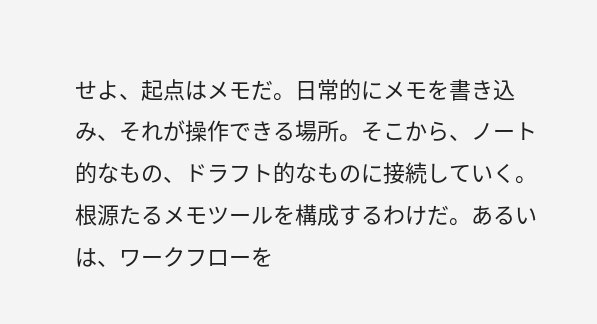せよ、起点はメモだ。日常的にメモを書き込み、それが操作できる場所。そこから、ノート的なもの、ドラフト的なものに接続していく。根源たるメモツールを構成するわけだ。あるいは、ワークフローを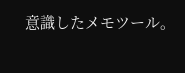意識したメモツール。